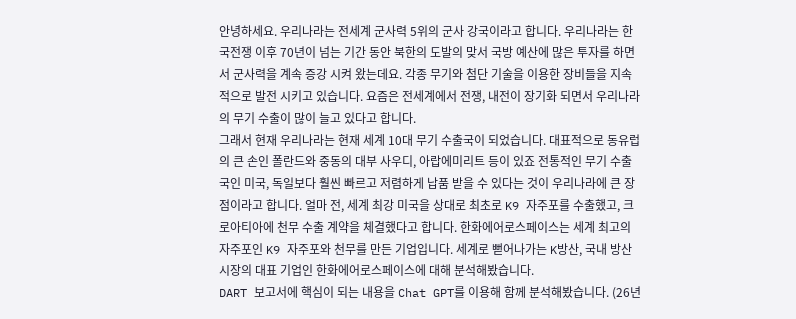안녕하세요. 우리나라는 전세계 군사력 5위의 군사 강국이라고 합니다. 우리나라는 한국전쟁 이후 70년이 넘는 기간 동안 북한의 도발의 맞서 국방 예산에 많은 투자를 하면서 군사력을 계속 증강 시켜 왔는데요. 각종 무기와 첨단 기술을 이용한 장비들을 지속적으로 발전 시키고 있습니다. 요즘은 전세계에서 전쟁, 내전이 장기화 되면서 우리나라의 무기 수출이 많이 늘고 있다고 합니다.
그래서 현재 우리나라는 현재 세계 10대 무기 수출국이 되었습니다. 대표적으로 동유럽의 큰 손인 폴란드와 중동의 대부 사우디, 아랍에미리트 등이 있죠 전통적인 무기 수출국인 미국, 독일보다 훨씬 빠르고 저렴하게 납품 받을 수 있다는 것이 우리나라에 큰 장점이라고 합니다. 얼마 전, 세계 최강 미국을 상대로 최초로 K9 자주포를 수출했고, 크로아티아에 천무 수출 계약을 체결했다고 합니다. 한화에어로스페이스는 세계 최고의 자주포인 K9 자주포와 천무를 만든 기업입니다. 세계로 뻗어나가는 K방산, 국내 방산 시장의 대표 기업인 한화에어로스페이스에 대해 분석해봤습니다.
DART 보고서에 핵심이 되는 내용을 Chat GPT를 이용해 함께 분석해봤습니다. (26년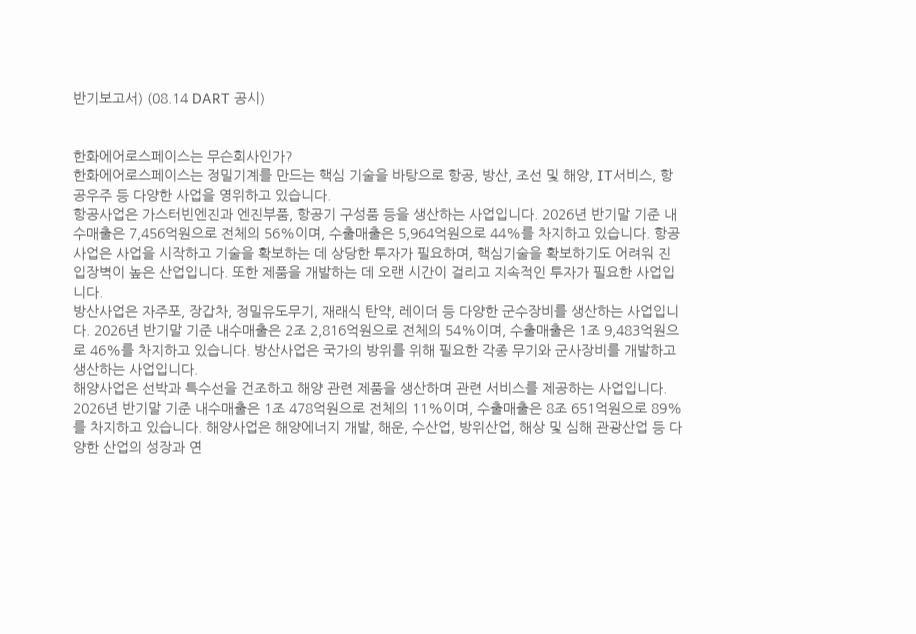반기보고서) (08.14 DART 공시)


한화에어로스페이스는 무슨회사인가?
한화에어로스페이스는 정밀기계를 만드는 핵심 기술을 바탕으로 항공, 방산, 조선 및 해양, IT서비스, 항공우주 등 다양한 사업을 영위하고 있습니다.
항공사업은 가스터빈엔진과 엔진부품, 항공기 구성품 등을 생산하는 사업입니다. 2026년 반기말 기준 내수매출은 7,456억원으로 전체의 56%이며, 수출매출은 5,964억원으로 44%를 차지하고 있습니다. 항공사업은 사업을 시작하고 기술을 확보하는 데 상당한 투자가 필요하며, 핵심기술을 확보하기도 어려워 진입장벽이 높은 산업입니다. 또한 제품을 개발하는 데 오랜 시간이 걸리고 지속적인 투자가 필요한 사업입니다.
방산사업은 자주포, 장갑차, 정밀유도무기, 재래식 탄약, 레이더 등 다양한 군수장비를 생산하는 사업입니다. 2026년 반기말 기준 내수매출은 2조 2,816억원으로 전체의 54%이며, 수출매출은 1조 9,483억원으로 46%를 차지하고 있습니다. 방산사업은 국가의 방위를 위해 필요한 각종 무기와 군사장비를 개발하고 생산하는 사업입니다.
해양사업은 선박과 특수선을 건조하고 해양 관련 제품을 생산하며 관련 서비스를 제공하는 사업입니다. 2026년 반기말 기준 내수매출은 1조 478억원으로 전체의 11%이며, 수출매출은 8조 651억원으로 89%를 차지하고 있습니다. 해양사업은 해양에너지 개발, 해운, 수산업, 방위산업, 해상 및 심해 관광산업 등 다양한 산업의 성장과 연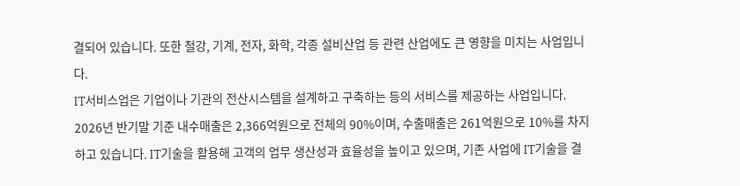결되어 있습니다. 또한 철강, 기계, 전자, 화학, 각종 설비산업 등 관련 산업에도 큰 영향을 미치는 사업입니다.
IT서비스업은 기업이나 기관의 전산시스템을 설계하고 구축하는 등의 서비스를 제공하는 사업입니다. 2026년 반기말 기준 내수매출은 2,366억원으로 전체의 90%이며, 수출매출은 261억원으로 10%를 차지하고 있습니다. IT기술을 활용해 고객의 업무 생산성과 효율성을 높이고 있으며, 기존 사업에 IT기술을 결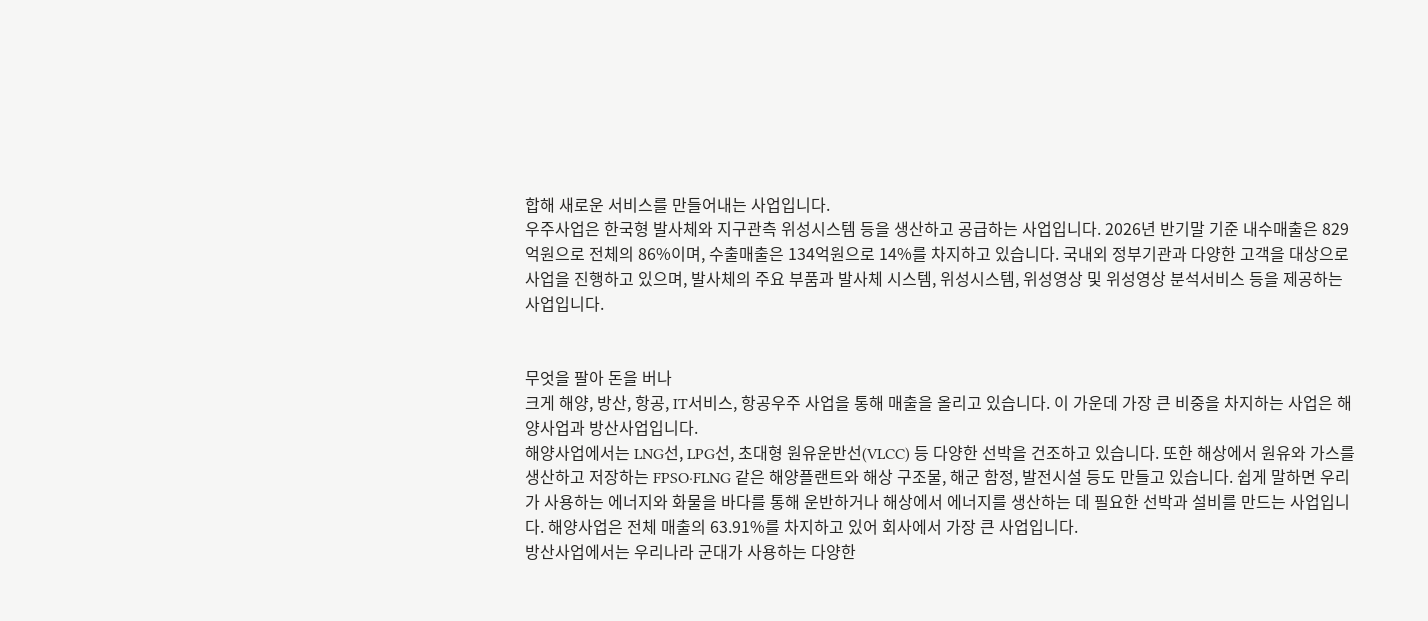합해 새로운 서비스를 만들어내는 사업입니다.
우주사업은 한국형 발사체와 지구관측 위성시스템 등을 생산하고 공급하는 사업입니다. 2026년 반기말 기준 내수매출은 829억원으로 전체의 86%이며, 수출매출은 134억원으로 14%를 차지하고 있습니다. 국내외 정부기관과 다양한 고객을 대상으로 사업을 진행하고 있으며, 발사체의 주요 부품과 발사체 시스템, 위성시스템, 위성영상 및 위성영상 분석서비스 등을 제공하는 사업입니다.


무엇을 팔아 돈을 버나
크게 해양, 방산, 항공, IT서비스, 항공우주 사업을 통해 매출을 올리고 있습니다. 이 가운데 가장 큰 비중을 차지하는 사업은 해양사업과 방산사업입니다.
해양사업에서는 LNG선, LPG선, 초대형 원유운반선(VLCC) 등 다양한 선박을 건조하고 있습니다. 또한 해상에서 원유와 가스를 생산하고 저장하는 FPSO·FLNG 같은 해양플랜트와 해상 구조물, 해군 함정, 발전시설 등도 만들고 있습니다. 쉽게 말하면 우리가 사용하는 에너지와 화물을 바다를 통해 운반하거나 해상에서 에너지를 생산하는 데 필요한 선박과 설비를 만드는 사업입니다. 해양사업은 전체 매출의 63.91%를 차지하고 있어 회사에서 가장 큰 사업입니다.
방산사업에서는 우리나라 군대가 사용하는 다양한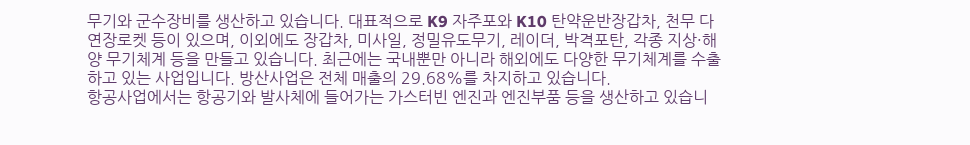무기와 군수장비를 생산하고 있습니다. 대표적으로 K9 자주포와 K10 탄약운반장갑차, 천무 다연장로켓 등이 있으며, 이외에도 장갑차, 미사일, 정밀유도무기, 레이더, 박격포탄, 각종 지상·해양 무기체계 등을 만들고 있습니다. 최근에는 국내뿐만 아니라 해외에도 다양한 무기체계를 수출하고 있는 사업입니다. 방산사업은 전체 매출의 29.68%를 차지하고 있습니다.
항공사업에서는 항공기와 발사체에 들어가는 가스터빈 엔진과 엔진부품 등을 생산하고 있습니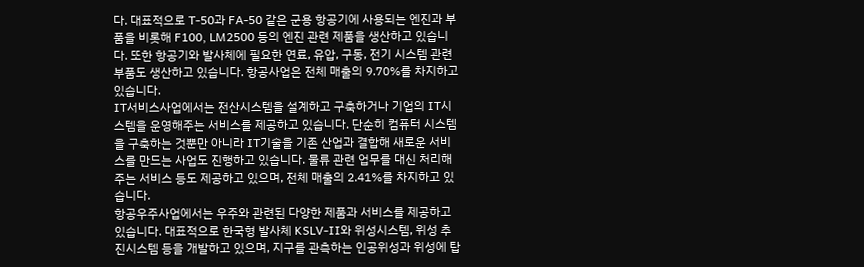다. 대표적으로 T-50과 FA-50 같은 군용 항공기에 사용되는 엔진과 부품을 비롯해 F100, LM2500 등의 엔진 관련 제품을 생산하고 있습니다. 또한 항공기와 발사체에 필요한 연료, 유압, 구동, 전기 시스템 관련 부품도 생산하고 있습니다. 항공사업은 전체 매출의 9.70%를 차지하고 있습니다.
IT서비스사업에서는 전산시스템을 설계하고 구축하거나 기업의 IT시스템을 운영해주는 서비스를 제공하고 있습니다. 단순히 컴퓨터 시스템을 구축하는 것뿐만 아니라 IT기술을 기존 산업과 결합해 새로운 서비스를 만드는 사업도 진행하고 있습니다. 물류 관련 업무를 대신 처리해주는 서비스 등도 제공하고 있으며, 전체 매출의 2.41%를 차지하고 있습니다.
항공우주사업에서는 우주와 관련된 다양한 제품과 서비스를 제공하고 있습니다. 대표적으로 한국형 발사체 KSLV-II와 위성시스템, 위성 추진시스템 등을 개발하고 있으며, 지구를 관측하는 인공위성과 위성에 탑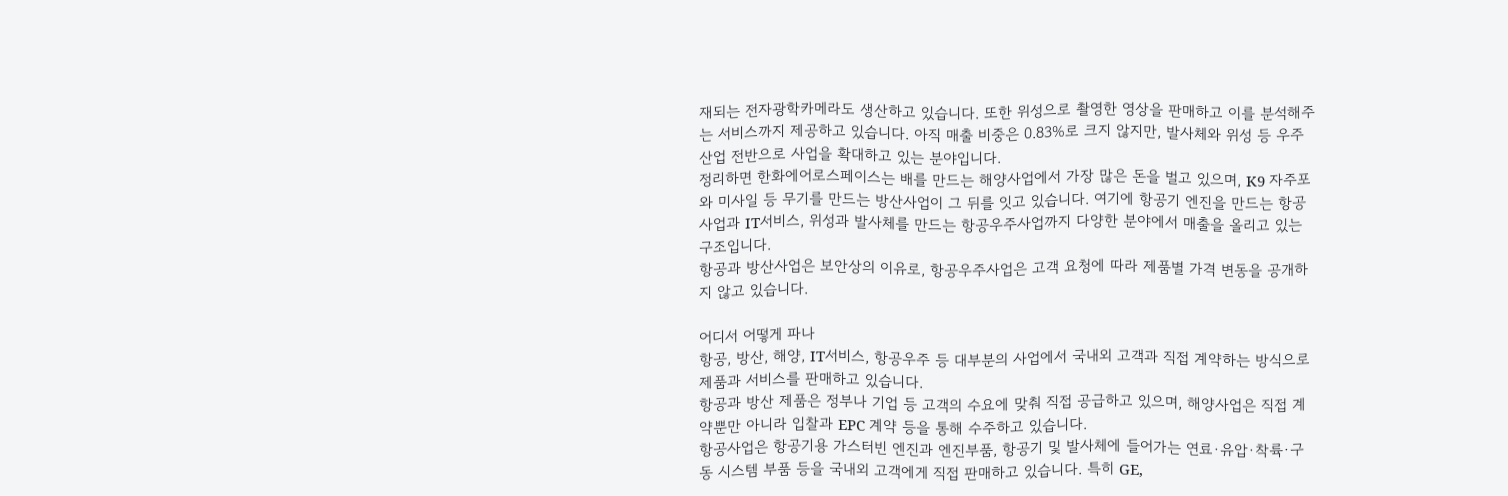재되는 전자광학카메라도 생산하고 있습니다. 또한 위성으로 촬영한 영상을 판매하고 이를 분석해주는 서비스까지 제공하고 있습니다. 아직 매출 비중은 0.83%로 크지 않지만, 발사체와 위성 등 우주산업 전반으로 사업을 확대하고 있는 분야입니다.
정리하면 한화에어로스페이스는 배를 만드는 해양사업에서 가장 많은 돈을 벌고 있으며, K9 자주포와 미사일 등 무기를 만드는 방산사업이 그 뒤를 잇고 있습니다. 여기에 항공기 엔진을 만드는 항공사업과 IT서비스, 위성과 발사체를 만드는 항공우주사업까지 다양한 분야에서 매출을 올리고 있는 구조입니다.
항공과 방산사업은 보안상의 이유로, 항공우주사업은 고객 요청에 따라 제품별 가격 변동을 공개하지 않고 있습니다.

어디서 어떻게 파나
항공, 방산, 해양, IT서비스, 항공우주 등 대부분의 사업에서 국내외 고객과 직접 계약하는 방식으로 제품과 서비스를 판매하고 있습니다.
항공과 방산 제품은 정부나 기업 등 고객의 수요에 맞춰 직접 공급하고 있으며, 해양사업은 직접 계약뿐만 아니라 입찰과 EPC 계약 등을 통해 수주하고 있습니다.
항공사업은 항공기용 가스터빈 엔진과 엔진부품, 항공기 및 발사체에 들어가는 연료·유압·착륙·구동 시스템 부품 등을 국내외 고객에게 직접 판매하고 있습니다. 특히 GE,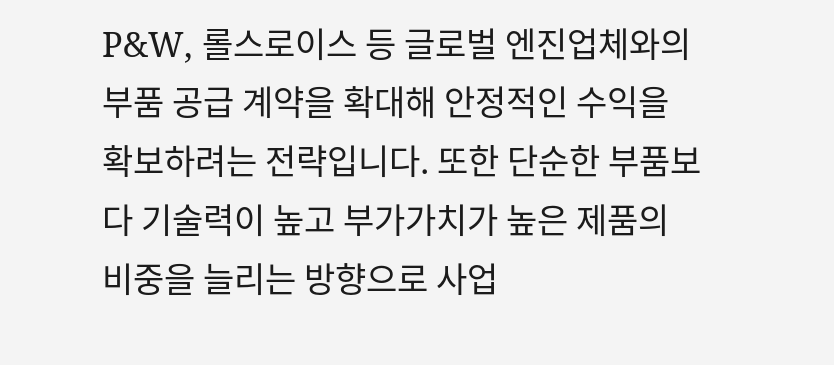P&W, 롤스로이스 등 글로벌 엔진업체와의 부품 공급 계약을 확대해 안정적인 수익을 확보하려는 전략입니다. 또한 단순한 부품보다 기술력이 높고 부가가치가 높은 제품의 비중을 늘리는 방향으로 사업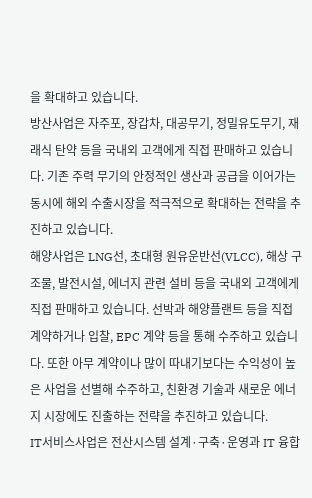을 확대하고 있습니다.
방산사업은 자주포, 장갑차, 대공무기, 정밀유도무기, 재래식 탄약 등을 국내외 고객에게 직접 판매하고 있습니다. 기존 주력 무기의 안정적인 생산과 공급을 이어가는 동시에 해외 수출시장을 적극적으로 확대하는 전략을 추진하고 있습니다.
해양사업은 LNG선, 초대형 원유운반선(VLCC), 해상 구조물, 발전시설, 에너지 관련 설비 등을 국내외 고객에게 직접 판매하고 있습니다. 선박과 해양플랜트 등을 직접 계약하거나 입찰, EPC 계약 등을 통해 수주하고 있습니다. 또한 아무 계약이나 많이 따내기보다는 수익성이 높은 사업을 선별해 수주하고, 친환경 기술과 새로운 에너지 시장에도 진출하는 전략을 추진하고 있습니다.
IT서비스사업은 전산시스템 설계·구축·운영과 IT 융합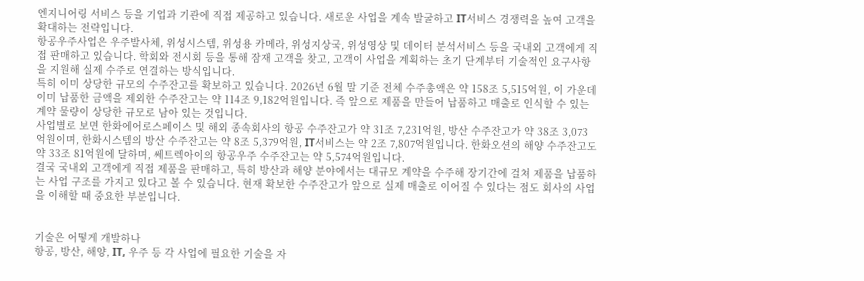엔지니어링 서비스 등을 기업과 기관에 직접 제공하고 있습니다. 새로운 사업을 계속 발굴하고 IT서비스 경쟁력을 높여 고객을 확대하는 전략입니다.
항공우주사업은 우주발사체, 위성시스템, 위성용 카메라, 위성지상국, 위성영상 및 데이터 분석서비스 등을 국내외 고객에게 직접 판매하고 있습니다. 학회와 전시회 등을 통해 잠재 고객을 찾고, 고객이 사업을 계획하는 초기 단계부터 기술적인 요구사항을 지원해 실제 수주로 연결하는 방식입니다.
특히 이미 상당한 규모의 수주잔고를 확보하고 있습니다. 2026년 6월 말 기준 전체 수주총액은 약 158조 5,515억원, 이 가운데 이미 납품한 금액을 제외한 수주잔고는 약 114조 9,182억원입니다. 즉 앞으로 제품을 만들어 납품하고 매출로 인식할 수 있는 계약 물량이 상당한 규모로 남아 있는 것입니다.
사업별로 보면 한화에어로스페이스 및 해외 종속회사의 항공 수주잔고가 약 31조 7,231억원, 방산 수주잔고가 약 38조 3,073억원이며, 한화시스템의 방산 수주잔고는 약 8조 5,379억원, IT서비스는 약 2조 7,807억원입니다. 한화오션의 해양 수주잔고도 약 33조 81억원에 달하며, 쎄트렉아이의 항공우주 수주잔고는 약 5,574억원입니다.
결국 국내외 고객에게 직접 제품을 판매하고, 특히 방산과 해양 분야에서는 대규모 계약을 수주해 장기간에 걸쳐 제품을 납품하는 사업 구조를 가지고 있다고 볼 수 있습니다. 현재 확보한 수주잔고가 앞으로 실제 매출로 이어질 수 있다는 점도 회사의 사업을 이해할 때 중요한 부분입니다.


기술은 어떻게 개발하나
항공, 방산, 해양, IT, 우주 등 각 사업에 필요한 기술을 자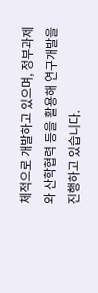체적으로 개발하고 있으며, 정부과제와 산학협력 등을 활용해 연구개발을 진행하고 있습니다.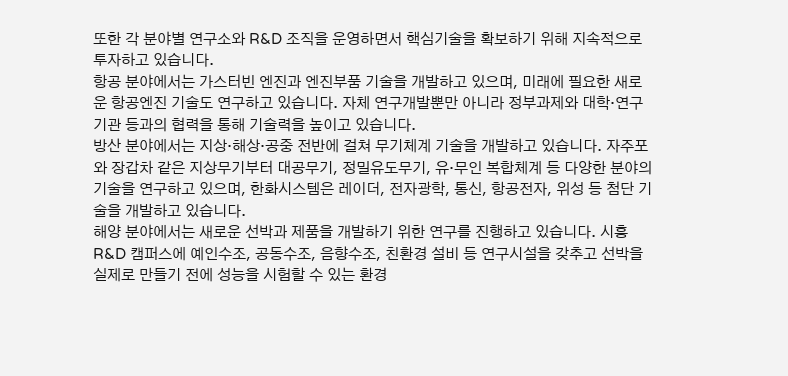또한 각 분야별 연구소와 R&D 조직을 운영하면서 핵심기술을 확보하기 위해 지속적으로 투자하고 있습니다.
항공 분야에서는 가스터빈 엔진과 엔진부품 기술을 개발하고 있으며, 미래에 필요한 새로운 항공엔진 기술도 연구하고 있습니다. 자체 연구개발뿐만 아니라 정부과제와 대학·연구기관 등과의 협력을 통해 기술력을 높이고 있습니다.
방산 분야에서는 지상·해상·공중 전반에 걸쳐 무기체계 기술을 개발하고 있습니다. 자주포와 장갑차 같은 지상무기부터 대공무기, 정밀유도무기, 유·무인 복합체계 등 다양한 분야의 기술을 연구하고 있으며, 한화시스템은 레이더, 전자광학, 통신, 항공전자, 위성 등 첨단 기술을 개발하고 있습니다.
해양 분야에서는 새로운 선박과 제품을 개발하기 위한 연구를 진행하고 있습니다. 시흥 R&D 캠퍼스에 예인수조, 공동수조, 음향수조, 친환경 설비 등 연구시설을 갖추고 선박을 실제로 만들기 전에 성능을 시험할 수 있는 환경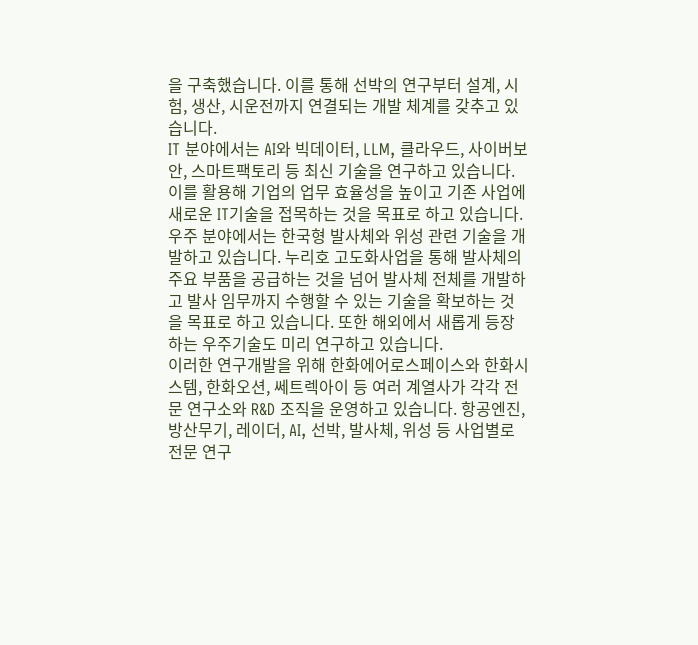을 구축했습니다. 이를 통해 선박의 연구부터 설계, 시험, 생산, 시운전까지 연결되는 개발 체계를 갖추고 있습니다.
IT 분야에서는 AI와 빅데이터, LLM, 클라우드, 사이버보안, 스마트팩토리 등 최신 기술을 연구하고 있습니다. 이를 활용해 기업의 업무 효율성을 높이고 기존 사업에 새로운 IT기술을 접목하는 것을 목표로 하고 있습니다.
우주 분야에서는 한국형 발사체와 위성 관련 기술을 개발하고 있습니다. 누리호 고도화사업을 통해 발사체의 주요 부품을 공급하는 것을 넘어 발사체 전체를 개발하고 발사 임무까지 수행할 수 있는 기술을 확보하는 것을 목표로 하고 있습니다. 또한 해외에서 새롭게 등장하는 우주기술도 미리 연구하고 있습니다.
이러한 연구개발을 위해 한화에어로스페이스와 한화시스템, 한화오션, 쎄트렉아이 등 여러 계열사가 각각 전문 연구소와 R&D 조직을 운영하고 있습니다. 항공엔진, 방산무기, 레이더, AI, 선박, 발사체, 위성 등 사업별로 전문 연구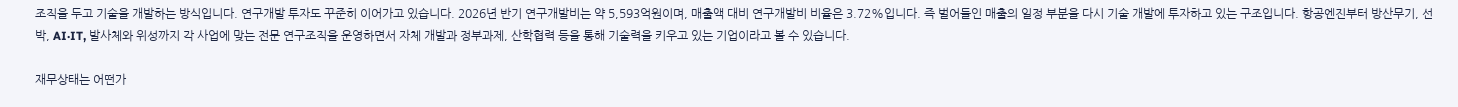조직을 두고 기술을 개발하는 방식입니다. 연구개발 투자도 꾸준히 이어가고 있습니다. 2026년 반기 연구개발비는 약 5,593억원이며, 매출액 대비 연구개발비 비율은 3.72%입니다. 즉 벌어들인 매출의 일정 부분을 다시 기술 개발에 투자하고 있는 구조입니다. 항공엔진부터 방산무기, 선박, AI·IT, 발사체와 위성까지 각 사업에 맞는 전문 연구조직을 운영하면서 자체 개발과 정부과제, 산학협력 등을 통해 기술력을 키우고 있는 기업이라고 볼 수 있습니다.

재무상태는 어떤가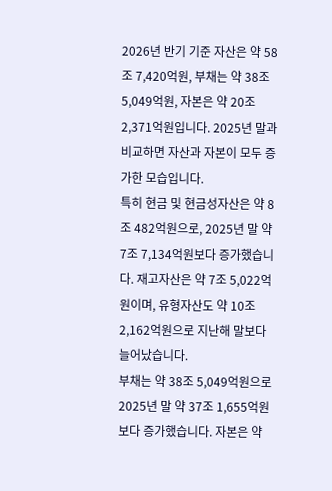2026년 반기 기준 자산은 약 58조 7,420억원, 부채는 약 38조 5,049억원, 자본은 약 20조 2,371억원입니다. 2025년 말과 비교하면 자산과 자본이 모두 증가한 모습입니다.
특히 현금 및 현금성자산은 약 8조 482억원으로, 2025년 말 약 7조 7,134억원보다 증가했습니다. 재고자산은 약 7조 5,022억원이며, 유형자산도 약 10조 2,162억원으로 지난해 말보다 늘어났습니다.
부채는 약 38조 5,049억원으로 2025년 말 약 37조 1,655억원보다 증가했습니다. 자본은 약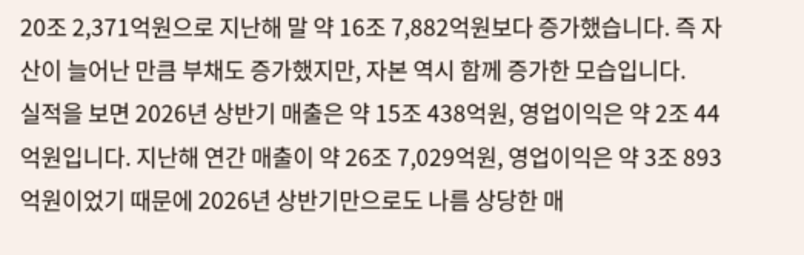20조 2,371억원으로 지난해 말 약 16조 7,882억원보다 증가했습니다. 즉 자산이 늘어난 만큼 부채도 증가했지만, 자본 역시 함께 증가한 모습입니다.
실적을 보면 2026년 상반기 매출은 약 15조 438억원, 영업이익은 약 2조 44억원입니다. 지난해 연간 매출이 약 26조 7,029억원, 영업이익은 약 3조 893억원이었기 때문에 2026년 상반기만으로도 나름 상당한 매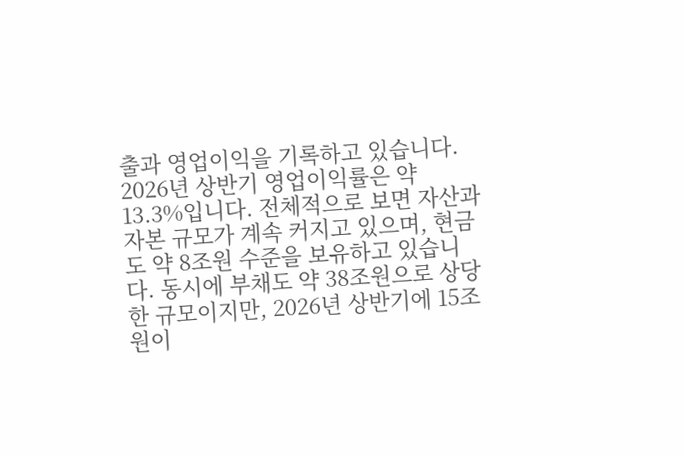출과 영업이익을 기록하고 있습니다.
2026년 상반기 영업이익률은 약 13.3%입니다. 전체적으로 보면 자산과 자본 규모가 계속 커지고 있으며, 현금도 약 8조원 수준을 보유하고 있습니다. 동시에 부채도 약 38조원으로 상당한 규모이지만, 2026년 상반기에 15조원이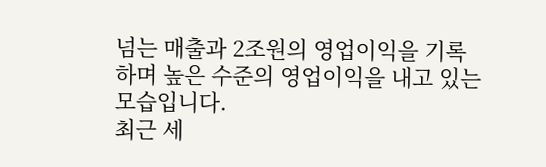넘는 매출과 2조원의 영업이익을 기록하며 높은 수준의 영업이익을 내고 있는 모습입니다.
최근 세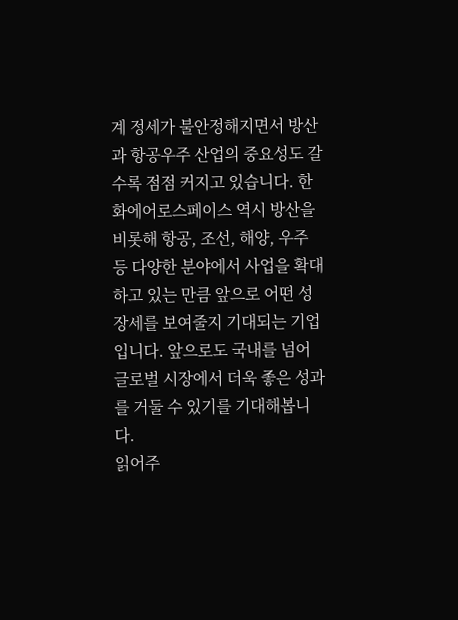계 정세가 불안정해지면서 방산과 항공우주 산업의 중요성도 갈수록 점점 커지고 있습니다. 한화에어로스페이스 역시 방산을 비롯해 항공, 조선, 해양, 우주 등 다양한 분야에서 사업을 확대하고 있는 만큼 앞으로 어떤 성장세를 보여줄지 기대되는 기업입니다. 앞으로도 국내를 넘어 글로벌 시장에서 더욱 좋은 성과를 거둘 수 있기를 기대해봅니다.
읽어주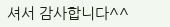셔서 감사합니다^^